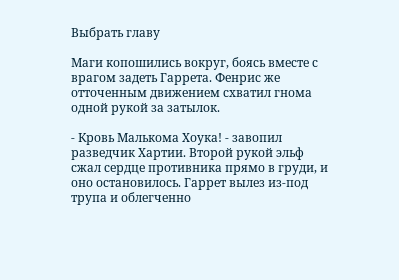Выбрать главу

Маги копошились вокруг, боясь вместе с врагом задеть Гаррета. Фенрис же отточенным движением схватил гнома одной рукой за затылок.

- Кровь Малькома Хоука! - завопил разведчик Хартии. Второй рукой эльф сжал сердце противника прямо в груди, и оно остановилось. Гаррет вылез из-под трупа и облегченно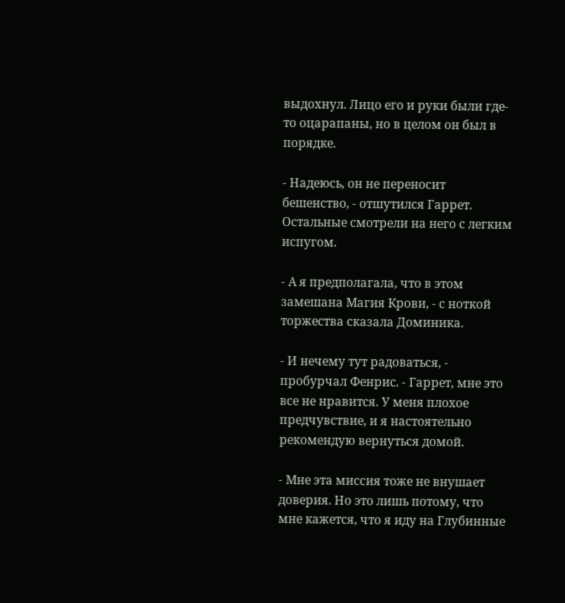выдохнул. Лицо его и руки были где-то оцарапаны, но в целом он был в порядке.

- Надеюсь, он не переносит бешенство, - отшутился Гаррет. Остальные смотрели на него с легким испугом.

- А я предполагала, что в этом замешана Магия Крови, - с ноткой торжества сказала Доминика.

- И нечему тут радоваться, - пробурчал Фенрис. - Гаррет, мне это все не нравится. У меня плохое предчувствие, и я настоятельно рекомендую вернуться домой.

- Мне эта миссия тоже не внушает доверия. Но это лишь потому, что мне кажется, что я иду на Глубинные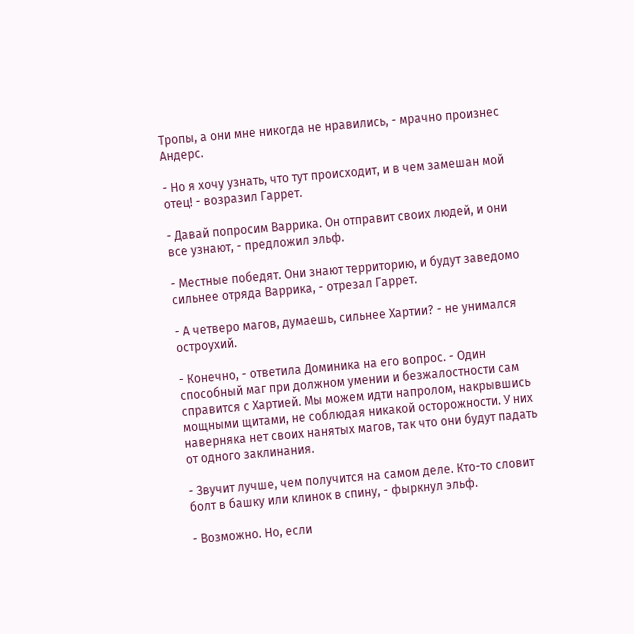Тропы, а они мне никогда не нравились, - мрачно произнес Андерс.

- Но я хочу узнать, что тут происходит, и в чем замешан мой отец! - возразил Гаррет.

- Давай попросим Варрика. Он отправит своих людей, и они все узнают, - предложил эльф.

- Местные победят. Они знают территорию, и будут заведомо сильнее отряда Варрика, - отрезал Гаррет.

- А четверо магов, думаешь, сильнее Хартии? - не унимался остроухий.

- Конечно, - ответила Доминика на его вопрос. - Один способный маг при должном умении и безжалостности сам справится с Хартией. Мы можем идти напролом, накрывшись мощными щитами, не соблюдая никакой осторожности. У них наверняка нет своих нанятых магов, так что они будут падать от одного заклинания.

- Звучит лучше, чем получится на самом деле. Кто-то словит болт в башку или клинок в спину, - фыркнул эльф.

- Возможно. Но, если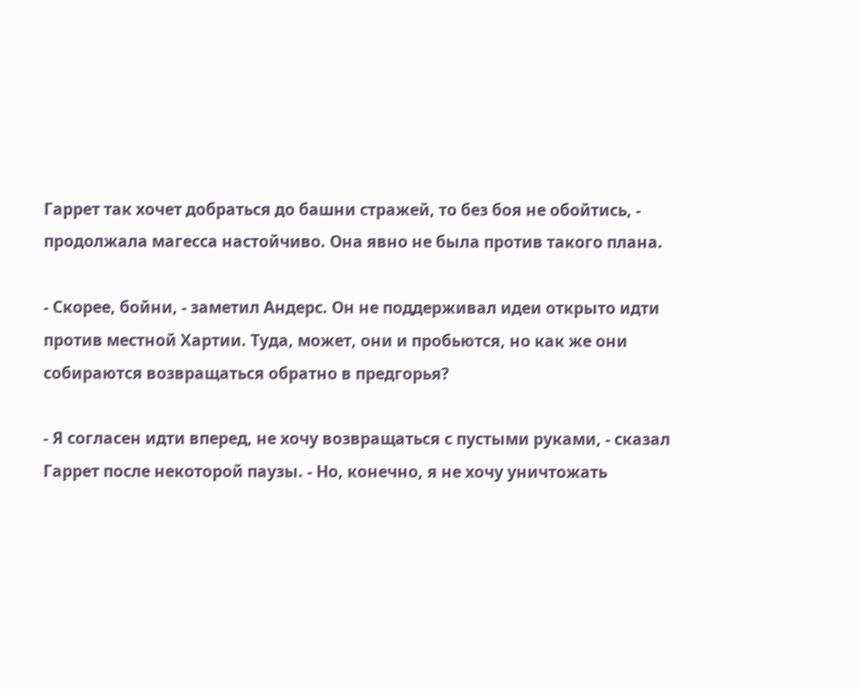Гаррет так хочет добраться до башни стражей, то без боя не обойтись, - продолжала магесса настойчиво. Она явно не была против такого плана.

- Скорее, бойни, - заметил Андерс. Он не поддерживал идеи открыто идти против местной Хартии. Туда, может, они и пробьются, но как же они собираются возвращаться обратно в предгорья?

- Я согласен идти вперед, не хочу возвращаться с пустыми руками, - сказал Гаррет после некоторой паузы. - Но, конечно, я не хочу уничтожать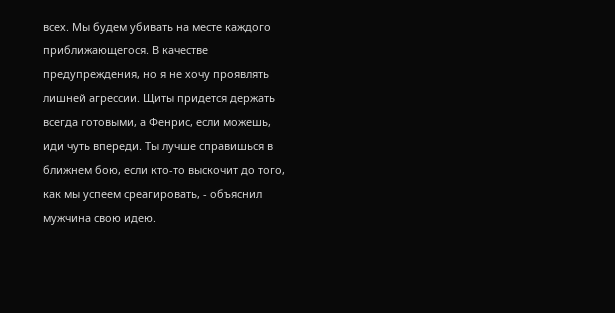всех. Мы будем убивать на месте каждого приближающегося. В качестве предупреждения, но я не хочу проявлять лишней агрессии. Щиты придется держать всегда готовыми, а Фенрис, если можешь, иди чуть впереди. Ты лучше справишься в ближнем бою, если кто-то выскочит до того, как мы успеем среагировать, - объяснил мужчина свою идею.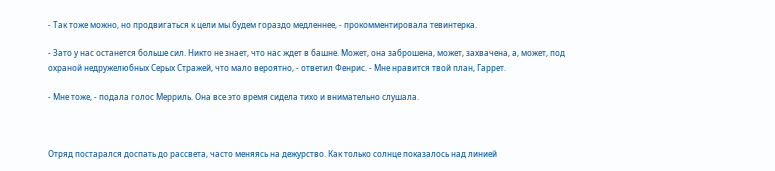- Так тоже можно, но продвигаться к цели мы будем гораздо медленнее, - прокомментировала тевинтерка.

- Зато у нас останется больше сил. Никто не знает, что нас ждет в башне. Может, она заброшена, может, захвачена, а, может, под охраной недружелюбных Серых Стражей, что мало вероятно, - ответил Фенрис. - Мне нравится твой план, Гаррет.

- Мне тоже, - подала голос Мерриль. Она все это время сидела тихо и внимательно слушала.



Отряд постарался доспать до рассвета, часто меняясь на дежурство. Как только солнце показалось над линией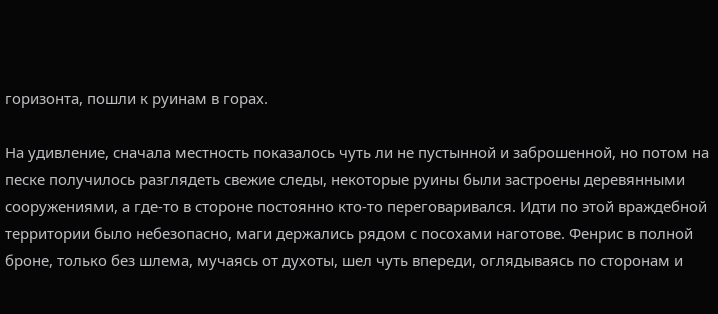горизонта, пошли к руинам в горах.

На удивление, сначала местность показалось чуть ли не пустынной и заброшенной, но потом на песке получилось разглядеть свежие следы, некоторые руины были застроены деревянными сооружениями, а где-то в стороне постоянно кто-то переговаривался. Идти по этой враждебной территории было небезопасно, маги держались рядом с посохами наготове. Фенрис в полной броне, только без шлема, мучаясь от духоты, шел чуть впереди, оглядываясь по сторонам и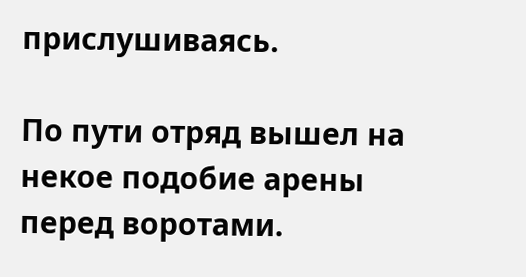прислушиваясь.

По пути отряд вышел на некое подобие арены перед воротами.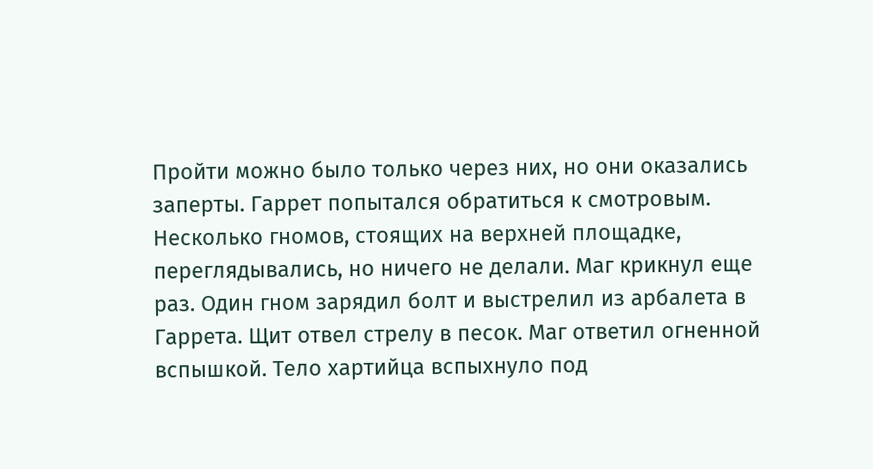Пройти можно было только через них, но они оказались заперты. Гаррет попытался обратиться к смотровым. Несколько гномов, стоящих на верхней площадке, переглядывались, но ничего не делали. Маг крикнул еще раз. Один гном зарядил болт и выстрелил из арбалета в Гаррета. Щит отвел стрелу в песок. Маг ответил огненной вспышкой. Тело хартийца вспыхнуло под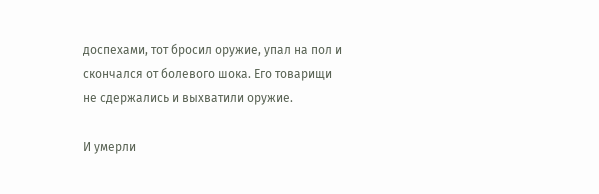доспехами, тот бросил оружие, упал на пол и скончался от болевого шока. Его товарищи не сдержались и выхватили оружие.

И умерли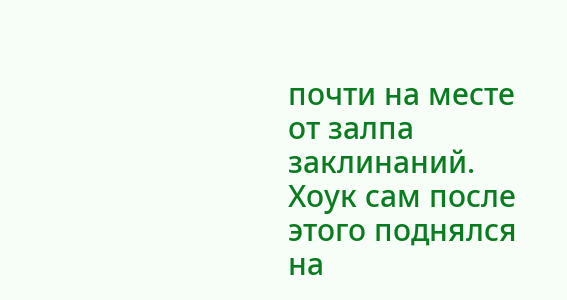почти на месте от залпа заклинаний. Хоук сам после этого поднялся на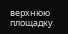верхнюю площадку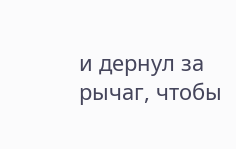и дернул за рычаг, чтобы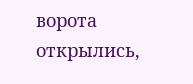ворота открылись,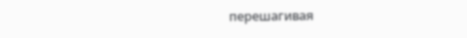перешагивая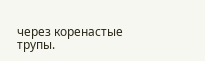через коренастые трупы.